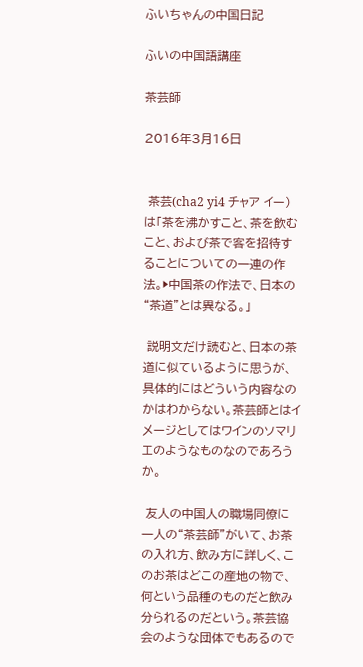ふいちゃんの中国日記

ふいの中国語講座

茶芸師

2016年3月16日


 茶芸(cha2 yi4 チャア イー)は「茶を沸かすこと、茶を飲むこと、および茶で客を招待することについての一連の作法。▶中国茶の作法で、日本の“茶道”とは異なる。」

 説明文だけ読むと、日本の茶道に似ているように思うが、具体的にはどういう内容なのかはわからない。茶芸師とはイメージとしてはワインのソマリエのようなものなのであろうか。

 友人の中国人の職場同僚に一人の“茶芸師”がいて、お茶の入れ方、飲み方に詳しく、このお茶はどこの産地の物で、何という品種のものだと飲み分られるのだという。茶芸協会のような団体でもあるので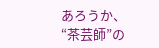あろうか、“茶芸師”の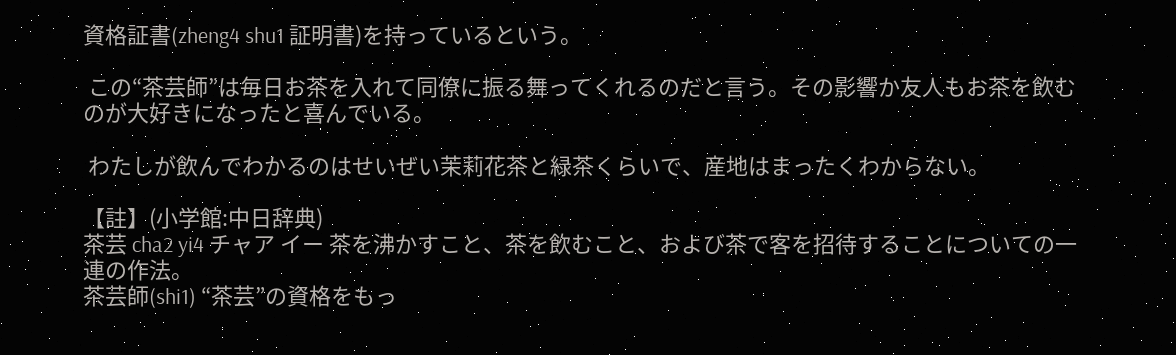資格証書(zheng4 shu1 証明書)を持っているという。

 この“茶芸師”は毎日お茶を入れて同僚に振る舞ってくれるのだと言う。その影響か友人もお茶を飲むのが大好きになったと喜んでいる。

 わたしが飲んでわかるのはせいぜい茉莉花茶と緑茶くらいで、産地はまったくわからない。

【註】(小学館:中日辞典)
茶芸 cha2 yi4 チャア イー 茶を沸かすこと、茶を飲むこと、および茶で客を招待することについての一連の作法。
茶芸師(shi1) “茶芸”の資格をもっ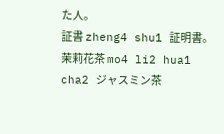た人。
証書 zheng4 shu1 証明書。
茉莉花茶 mo4 li2 hua1 cha2 ジャスミン茶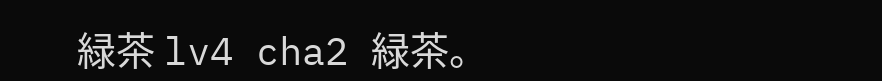緑茶 lv4 cha2 緑茶。